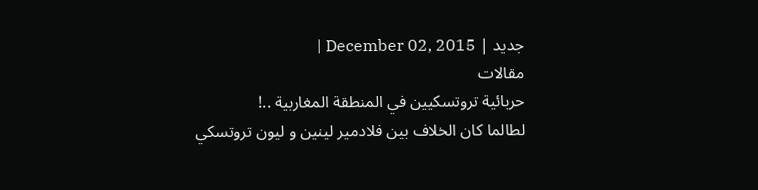جديد | December 02, 2015 |
مقالات
حربائية تروتسكيين في المنطقة المغاربية ..!
لطالما كان الخلاف بين فلادمير لينين و ليون تروتسكي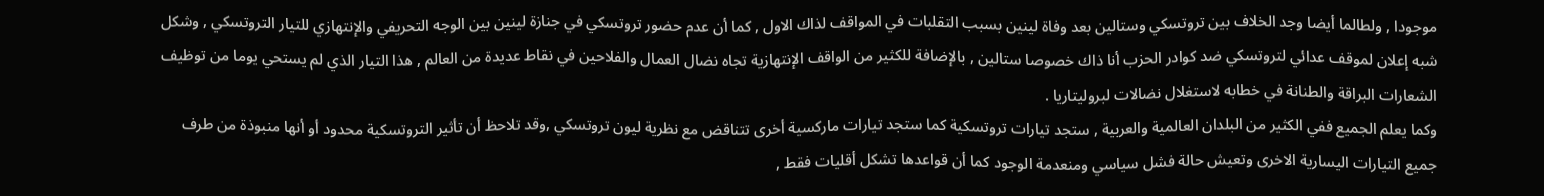موجودا , ولطالما أيضا وجد الخلاف بين تروتسكي وستالين بعد وفاة لينين بسبب التقلبات في المواقف لذاك الاول , كما أن عدم حضور تروتسكي في جنازة لينين بين الوجه التحريفي والإنتهازي للتيار التروتسكي , وشكل شبه إعلان لموقف عدائي لتروتسكي ضد كوادر الحزب أنا ذاك خصوصا ستالين , بالإضافة للكثير من الواقف الإنتهازية تجاه نضال العمال والفلاحين في نقاط عديدة من العالم , هذا التيار الذي لم يستحي يوما من توظيف الشعارات البراقة والطنانة في خطابه لاستغلال نضالات لبروليتاريا .
وكما يعلم الجميع ففي الكثير من البلدان العالمية والعربية , ستجد تيارات تروتسكية كما ستجد تيارات ماركسية أخرى تتناقض مع نظرية ليون تروتسكي ,وقد تلاحظ أن تأثير التروتسكية محدود أو أنها منبوذة من طرف جميع التيارات اليسارية الاخرى وتعيش حالة فشل سياسي ومنعدمة الوجود كما أن قواعدها تشكل أقليات فقط ,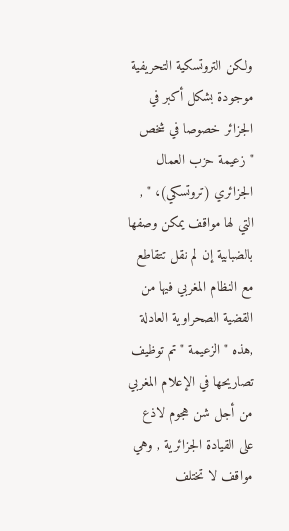ولكن التروتسكية التحريفية موجودة بشكل أكبر في الجزائر خصوصا في شخص "زعيمة حزب العمال الجزائري (تروتسكي)، " , التي لها مواقف يمكن وصفها بالضبابية إن لم نقل تتقاطع مع النظام المغربي فيها من القضية الصحراوية العادلة ,هذه "الزعيمة " تم توظيف تصاريحها في الإعلام المغربي من أجل شن هجوم لاذع على القيادة الجزائرية , وهي مواقف لا تختلف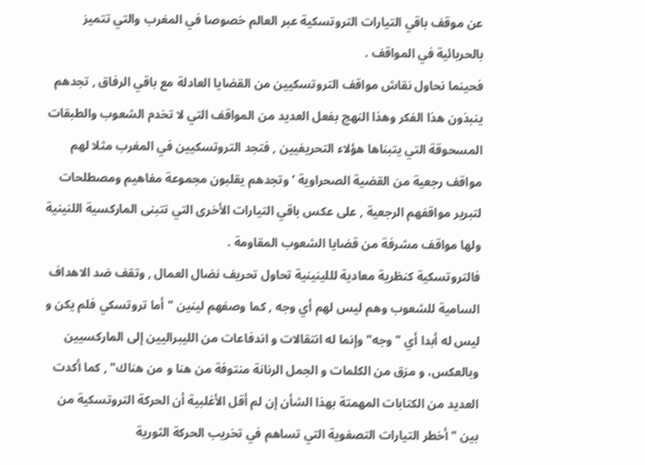عن موقف باقي التيارات التروتسكية عبر العالم خصوصا في المغرب والتي تتميز بالحربائية في المواقف .
فحينما نحاول نقاش مواقف التروتسكيين من القضايا العادلة مع باقي الرفاق , تجدهم ينبذون هذا الفكر وهذا النهج بفعل العديد من المواقف التي لا تخدم الشعوب والطبقات المسحوقة التي يتبناها هؤلاء التحريفيين , فتجد التروتسكيين في المغرب مثلا لهم مواقف رجعية من القضية الصحراوية ’ وتجدهم يقلبون مجموعة مفاهيم ومصطلحات لتبرير مواقفهم الرجعية , على عكس باقي التيارات الأخرى التي تتبنى الماركسية اللنينية ولها مواقف مشرفة من قضايا الشعوب المقاومة .
فالتروتسكية كنظرية معادية لللينينية تحاول تحريف نضال العمال , وتقف ضد الاهداف السامية للشعوب وهم ليس لهم أي وجه , كما وصفهم لينين " أما تروتسكي فلم يكن و ليس له أبدا أي "وجه" وإنما له انتقالات و اندفاعات من الليبراليين إلى الماركسيين وبالعكس، و مزق من الكلمات و الجمل الرنانة منتوفة من هنا و من هناك" , كما أكدت العديد من الكتابات المهمتة بهذا الشأن إن لم أقل الأغلبية أن الحركة التروتسكية من بين " أخطر التيارات التصفوية التي تساهم في تخريب الحركة الثورية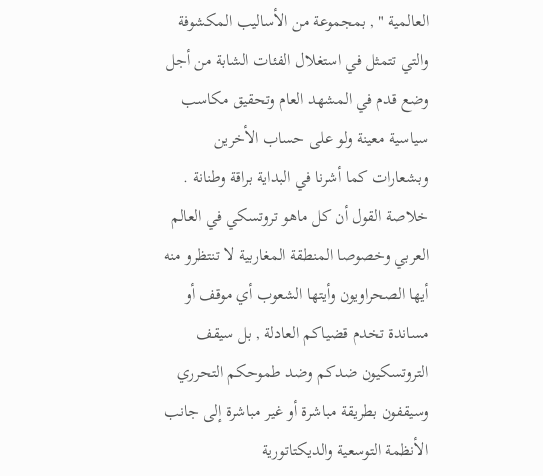العالمية " , بمجموعة من الأساليب المكشوفة والتي تتمثل في استغلال الفئات الشابة من أجل وضع قدم في المشهد العام وتحقيق مكاسب سياسية معينة ولو على حساب الأخرين وبشعارات كما أشرنا في البداية براقة وطنانة .
خلاصة القول أن كل ماهو تروتسكي في العالم العربي وخصوصا المنطقة المغاربية لا تنتظرو منه أيها الصحراويون وأيتها الشعوب أي موقف أو مساندة تخدم قضياكم العادلة , بل سيقف التروتسكيون ضدكم وضد طموحكم التحرري وسيقفون بطريقة مباشرة أو غير مباشرة إلى جانب الأنظمة التوسعية والديكتاتورية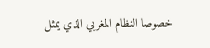خصوصا النظام المغربي الذي يمثل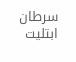سرطان ابتليت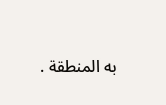به المنطقة .